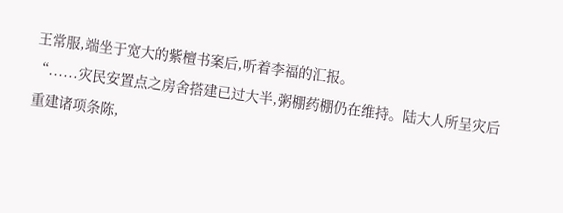王常服,端坐于宽大的紫檀书案后,听着李福的汇报。
“......灾民安置点之房舍搭建已过大半,粥棚药棚仍在维持。陆大人所呈灾后重建诸项条陈,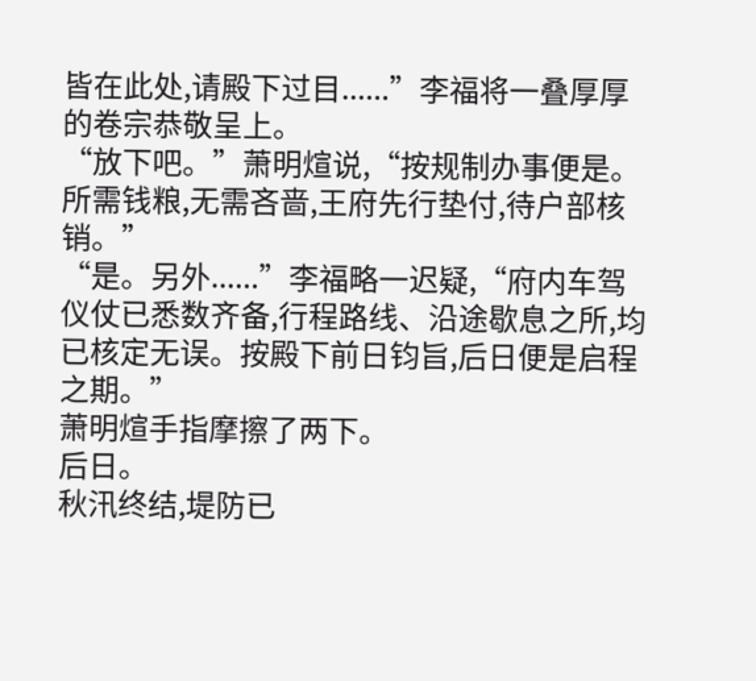皆在此处,请殿下过目......”李福将一叠厚厚的卷宗恭敬呈上。
“放下吧。”萧明煊说,“按规制办事便是。所需钱粮,无需吝啬,王府先行垫付,待户部核销。”
“是。另外......”李福略一迟疑,“府内车驾仪仗已悉数齐备,行程路线、沿途歇息之所,均已核定无误。按殿下前日钧旨,后日便是启程之期。”
萧明煊手指摩擦了两下。
后日。
秋汛终结,堤防已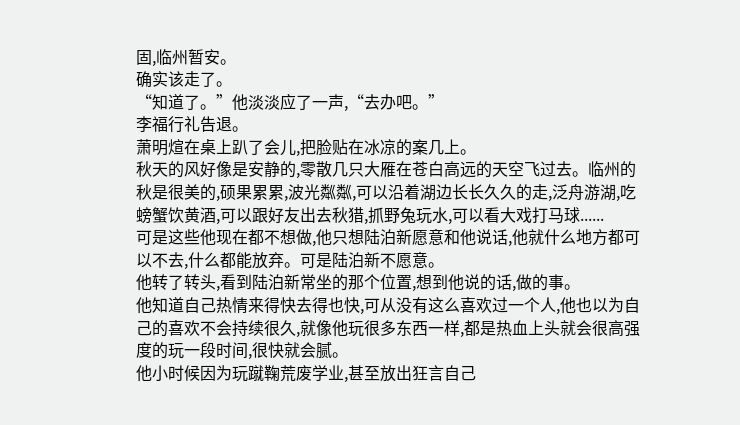固,临州暂安。
确实该走了。
“知道了。”他淡淡应了一声,“去办吧。”
李福行礼告退。
萧明煊在桌上趴了会儿,把脸贴在冰凉的案几上。
秋天的风好像是安静的,零散几只大雁在苍白高远的天空飞过去。临州的秋是很美的,硕果累累,波光粼粼,可以沿着湖边长长久久的走,泛舟游湖,吃螃蟹饮黄酒,可以跟好友出去秋猎,抓野兔玩水,可以看大戏打马球......
可是这些他现在都不想做,他只想陆泊新愿意和他说话,他就什么地方都可以不去,什么都能放弃。可是陆泊新不愿意。
他转了转头,看到陆泊新常坐的那个位置,想到他说的话,做的事。
他知道自己热情来得快去得也快,可从没有这么喜欢过一个人,他也以为自己的喜欢不会持续很久,就像他玩很多东西一样,都是热血上头就会很高强度的玩一段时间,很快就会腻。
他小时候因为玩蹴鞠荒废学业,甚至放出狂言自己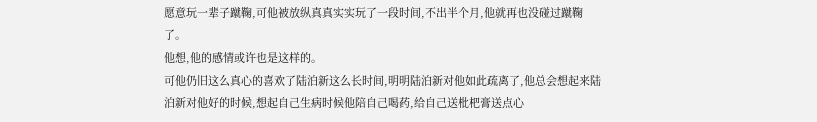愿意玩一辈子蹴鞠,可他被放纵真真实实玩了一段时间,不出半个月,他就再也没碰过蹴鞠了。
他想,他的感情或许也是这样的。
可他仍旧这么真心的喜欢了陆泊新这么长时间,明明陆泊新对他如此疏离了,他总会想起来陆泊新对他好的时候,想起自己生病时候他陪自己喝药,给自己送枇杷膏送点心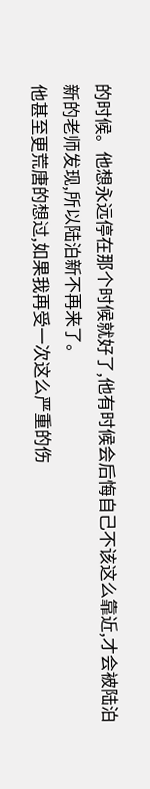的时候。他想永远停在那个时候就好了,他有时候会后悔自己不该这么靠近,才会被陆泊新的老师发现,所以陆泊新不再来了。
他甚至更荒唐的想过,如果我再受一次这么严重的伤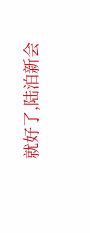就好了,陆泊新会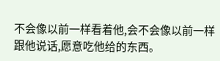不会像以前一样看着他,会不会像以前一样跟他说话,愿意吃他给的东西。